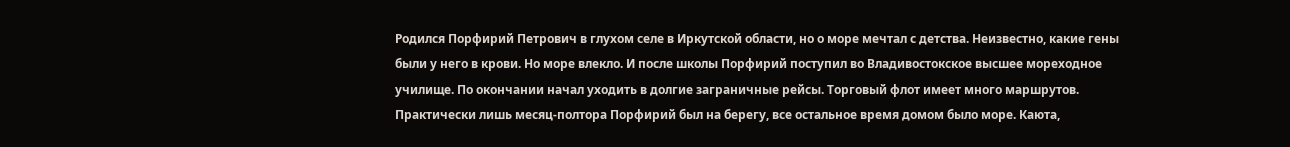Родился Порфирий Петрович в глухом селе в Иркутской области, но о море мечтал с детства. Неизвестно, какие гены были у него в крови. Но море влекло. И после школы Порфирий поступил во Владивостокское высшее мореходное училище. По окончании начал уходить в долгие заграничные рейсы. Торговый флот имеет много маршрутов. Практически лишь месяц-полтора Порфирий был на берегу, все остальное время домом было море. Каюта,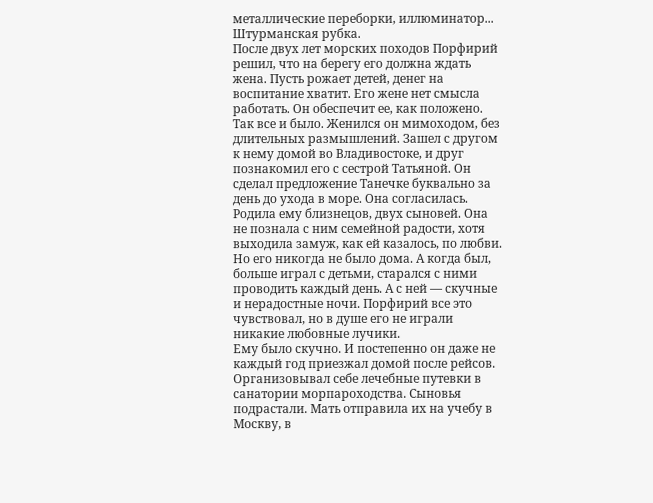металлические переборки, иллюминатор... Штурманская рубка.
После двух лет морских походов Порфирий решил, что на берегу его должна ждать жена. Пусть рожает детей, денег на воспитание хватит. Его жене нет смысла работать. Он обеспечит ее, как положено. Так все и было. Женился он мимоходом, без длительных размышлений. Зашел с другом к нему домой во Владивостоке, и друг познакомил его с сестрой Татьяной. Он сделал предложение Танечке буквально за день до ухода в море. Она согласилась. Родила ему близнецов, двух сыновей. Она не познала с ним семейной радости, хотя выходила замуж, как ей казалось, по любви. Но его никогда не было дома. А когда был, больше играл с детьми, старался с ними проводить каждый день. А с ней — скучные и нерадостные ночи. Порфирий все это чувствовал, но в душе его не играли никакие любовные лучики.
Ему было скучно. И постепенно он даже не каждый год приезжал домой после рейсов. Организовывал себе лечебные путевки в санатории морпароходства. Сыновья подрастали. Мать отправила их на учебу в Москву, в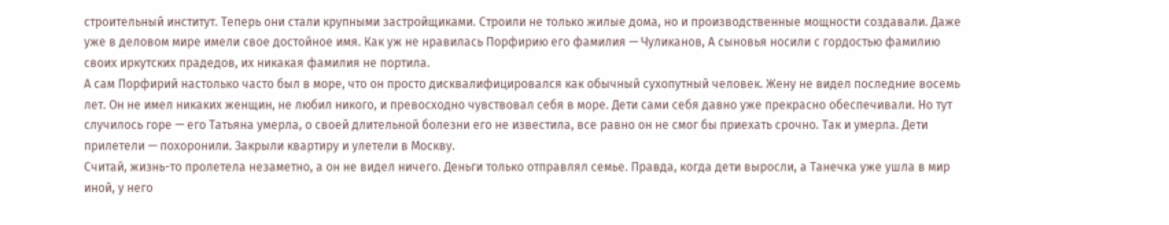строительный институт. Теперь они стали крупными застройщиками. Строили не только жилые дома, но и производственные мощности создавали. Даже уже в деловом мире имели свое достойное имя. Как уж не нравилась Порфирию его фамилия — Чуликанов, А сыновья носили с гордостью фамилию своих иркутских прадедов, их никакая фамилия не портила.
А сам Порфирий настолько часто был в море, что он просто дисквалифицировался как обычный сухопутный человек. Жену не видел последние восемь лет. Он не имел никаких женщин, не любил никого, и превосходно чувствовал себя в море. Дети сами себя давно уже прекрасно обеспечивали. Но тут случилось горе — его Татьяна умерла, о своей длительной болезни его не известила, все равно он не смог бы приехать срочно. Так и умерла. Дети прилетели — похоронили. Закрыли квартиру и улетели в Москву.
Считай, жизнь-то пролетела незаметно, а он не видел ничего. Деньги только отправлял семье. Правда, когда дети выросли, а Танечка уже ушла в мир иной, у него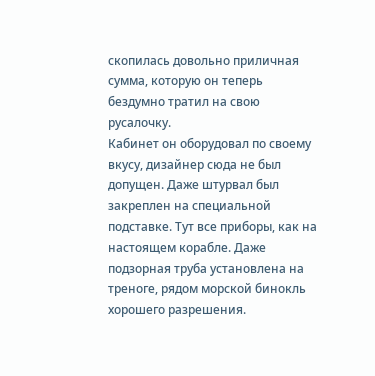скопилась довольно приличная сумма, которую он теперь бездумно тратил на свою русалочку.
Кабинет он оборудовал по своему вкусу, дизайнер сюда не был допущен. Даже штурвал был закреплен на специальной подставке. Тут все приборы, как на настоящем корабле. Даже подзорная труба установлена на треноге, рядом морской бинокль хорошего разрешения.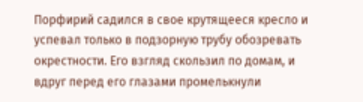Порфирий садился в свое крутящееся кресло и успевал только в подзорную трубу обозревать окрестности. Его взгляд скользил по домам, и вдруг перед его глазами промелькнули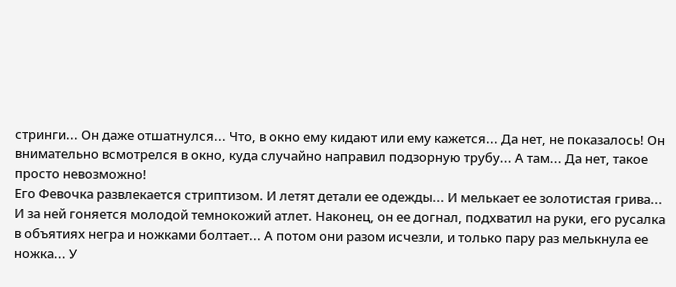стринги... Он даже отшатнулся... Что, в окно ему кидают или ему кажется... Да нет, не показалось! Он внимательно всмотрелся в окно, куда случайно направил подзорную трубу... А там... Да нет, такое просто невозможно!
Его Февочка развлекается стриптизом. И летят детали ее одежды... И мелькает ее золотистая грива... И за ней гоняется молодой темнокожий атлет. Наконец, он ее догнал, подхватил на руки, его русалка в объятиях негра и ножками болтает... А потом они разом исчезли, и только пару раз мелькнула ее ножка... У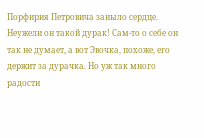Порфирия Петровича заныло сердце. Неужели он такой дурак! Сам-то о себе он так не думает, а вот Эвочка, похоже, его держит за дурачка. Но уж так много радости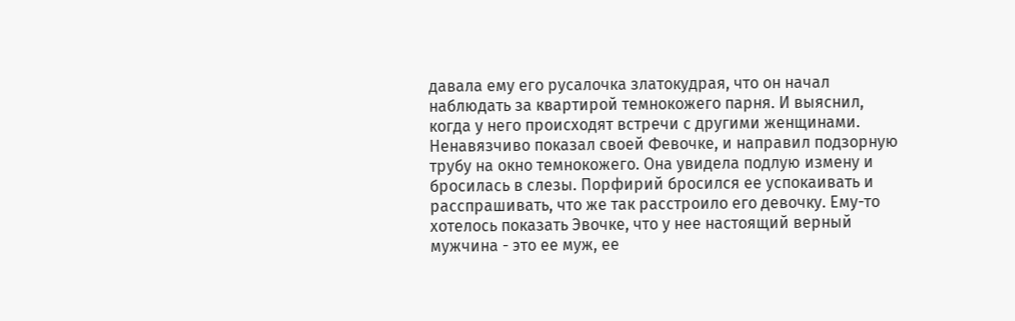давала ему его русалочка златокудрая, что он начал наблюдать за квартирой темнокожего парня. И выяснил, когда у него происходят встречи с другими женщинами.
Ненавязчиво показал своей Февочке, и направил подзорную трубу на окно темнокожего. Она увидела подлую измену и бросилась в слезы. Порфирий бросился ее успокаивать и расспрашивать, что же так расстроило его девочку. Ему-то хотелось показать Эвочке, что у нее настоящий верный мужчина - это ее муж, ее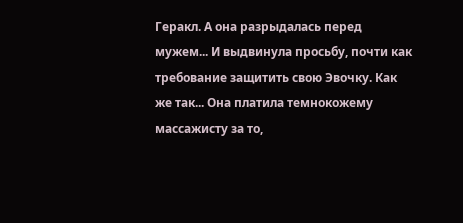Геракл. А она разрыдалась перед мужем... И выдвинула просьбу, почти как требование защитить свою Эвочку. Как же так... Она платила темнокожему массажисту за то,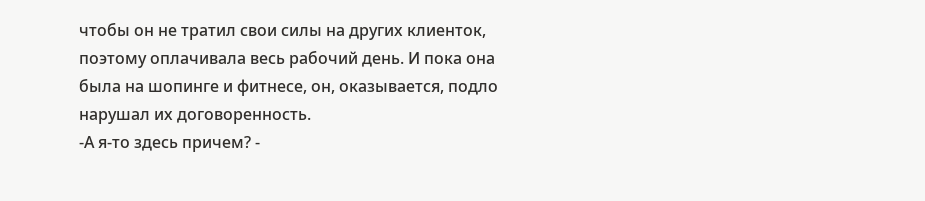чтобы он не тратил свои силы на других клиенток, поэтому оплачивала весь рабочий день. И пока она была на шопинге и фитнесе, он, оказывается, подло нарушал их договоренность.
-А я-то здесь причем? -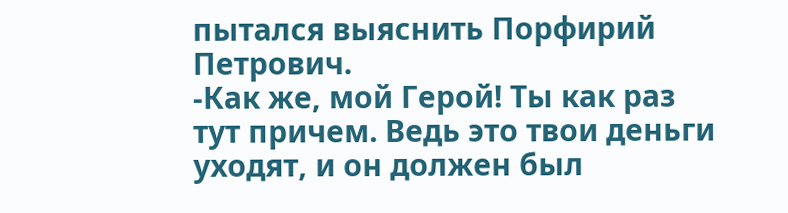пытался выяснить Порфирий Петрович.
-Как же, мой Герой! Ты как раз тут причем. Ведь это твои деньги уходят, и он должен был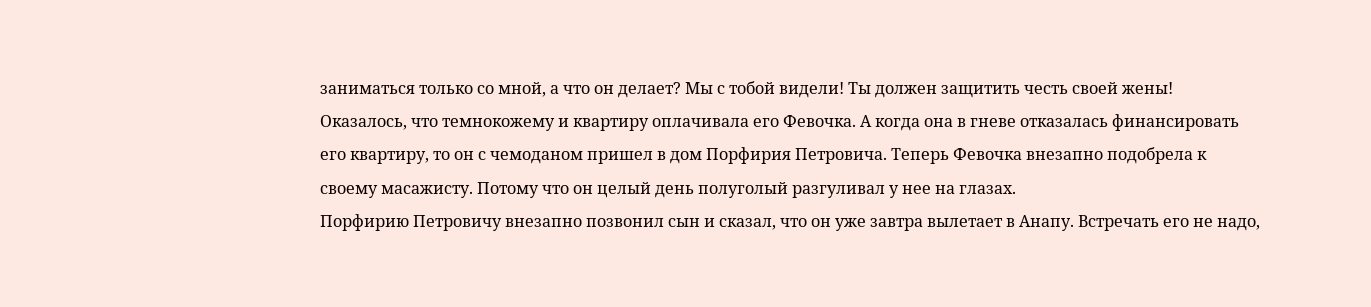заниматься только со мной, а что он делает? Мы с тобой видели! Ты должен защитить честь своей жены!
Оказалось, что темнокожему и квартиру оплачивала его Февочка. А когда она в гневе отказалась финансировать его квартиру, то он с чемоданом пришел в дом Порфирия Петровича. Теперь Февочка внезапно подобрела к своему масажисту. Потому что он целый день полуголый разгуливал у нее на глазах.
Порфирию Петровичу внезапно позвонил сын и сказал, что он уже завтра вылетает в Анапу. Встречать его не надо,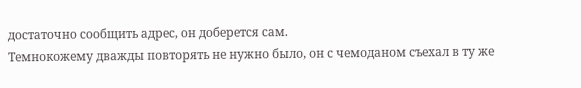достаточно сообщить адрес, он доберется сам.
Темнокожему дважды повторять не нужно было, он с чемоданом съехал в ту же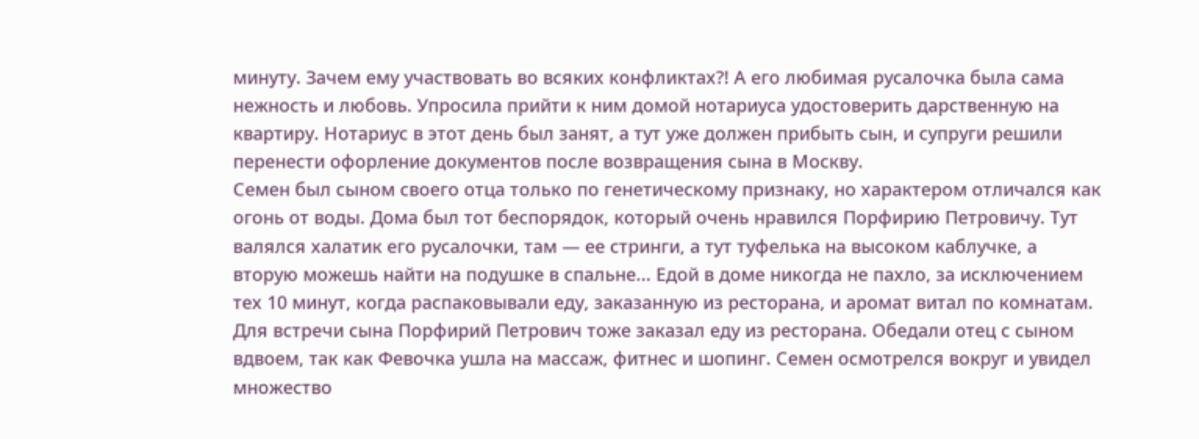минуту. Зачем ему участвовать во всяких конфликтах?! А его любимая русалочка была сама нежность и любовь. Упросила прийти к ним домой нотариуса удостоверить дарственную на квартиру. Нотариус в этот день был занят, а тут уже должен прибыть сын, и супруги решили перенести офорление документов после возвращения сына в Москву.
Семен был сыном своего отца только по генетическому признаку, но характером отличался как огонь от воды. Дома был тот беспорядок, который очень нравился Порфирию Петровичу. Тут валялся халатик его русалочки, там — ее стринги, а тут туфелька на высоком каблучке, а вторую можешь найти на подушке в спальне... Едой в доме никогда не пахло, за исключением тех 10 минут, когда распаковывали еду, заказанную из ресторана, и аромат витал по комнатам. Для встречи сына Порфирий Петрович тоже заказал еду из ресторана. Обедали отец с сыном вдвоем, так как Февочка ушла на массаж, фитнес и шопинг. Семен осмотрелся вокруг и увидел множество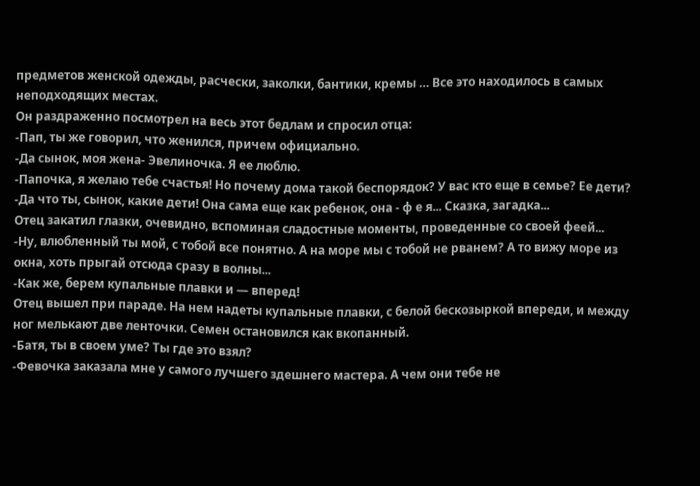предметов женской одежды, расчески, заколки, бантики, кремы … Все это находилось в самых неподходящих местах.
Он раздраженно посмотрел на весь этот бедлам и спросил отца:
-Пап, ты же говорил, что женился, причем официально.
-Да сынок, моя жена- Эвелиночка. Я ее люблю.
-Папочка, я желаю тебе счастья! Но почему дома такой беспорядок? У вас кто еще в семье? Ее дети?
-Да что ты, сынок, какие дети! Она сама еще как ребенок, она - ф е я... Сказка, загадка...
Отец закатил глазки, очевидно, вспоминая сладостные моменты, проведенные со своей феей...
-Ну, влюбленный ты мой, с тобой все понятно. А на море мы с тобой не рванем? А то вижу море из окна, хоть прыгай отсюда сразу в волны...
-Как же, берем купальные плавки и — вперед!
Отец вышел при параде. На нем надеты купальные плавки, с белой бескозыркой впереди, и между ног мелькают две ленточки. Семен остановился как вкопанный.
-Батя, ты в своем уме? Ты где это взял?
-Февочка заказала мне у самого лучшего здешнего мастера. А чем они тебе не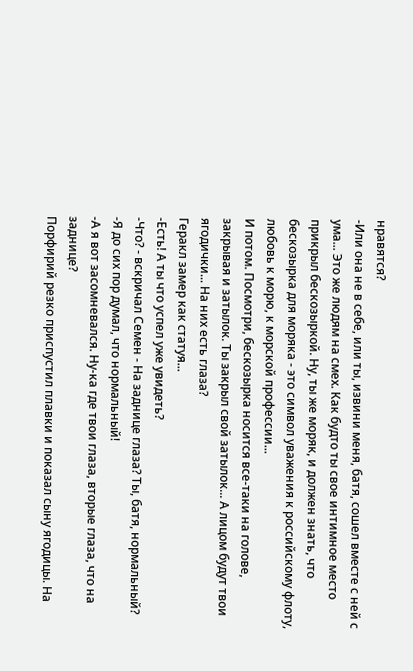нравятся?
-Или она не в себе, или ты, извини меня, батя, сошел вместе с ней с ума... Это же людям на смех. Как будто ты свое интимное место прикрыл бескозыркой. Ну, ты же моряк, и должен знать, что бескозырка для моряка - это символ уважения к российскому флоту, любовь к морю, к морской профессии...
И потом. Посмотри, бескозырка носится все-таки на голове, закрывая и затылок. Ты закрыл свой затылок... А лицом будут твои ягодички... На них есть глаза?
Геракл замер как статуя...
-Есть! А ты что успел уже увидеть?
-Что? - вскричал Семен - На заднице глаза? Ты, батя, нормальный?
-Я до сих пор думал, что нормальный!
-А я вот засомневался. Ну-ка где твои глаза, вторые глаза, что на заднице?
Порфирий резко приспустил плавки и показал сыну ягодицы. На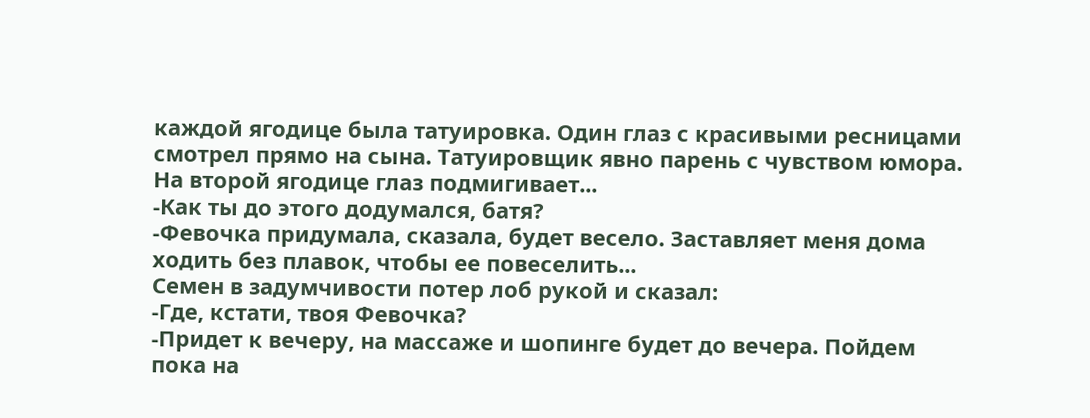каждой ягодице была татуировка. Один глаз с красивыми ресницами смотрел прямо на сына. Татуировщик явно парень с чувством юмора. На второй ягодице глаз подмигивает...
-Как ты до этого додумался, батя?
-Февочка придумала, сказала, будет весело. Заставляет меня дома ходить без плавок, чтобы ее повеселить...
Семен в задумчивости потер лоб рукой и сказал:
-Где, кстати, твоя Февочка?
-Придет к вечеру, на массаже и шопинге будет до вечера. Пойдем пока на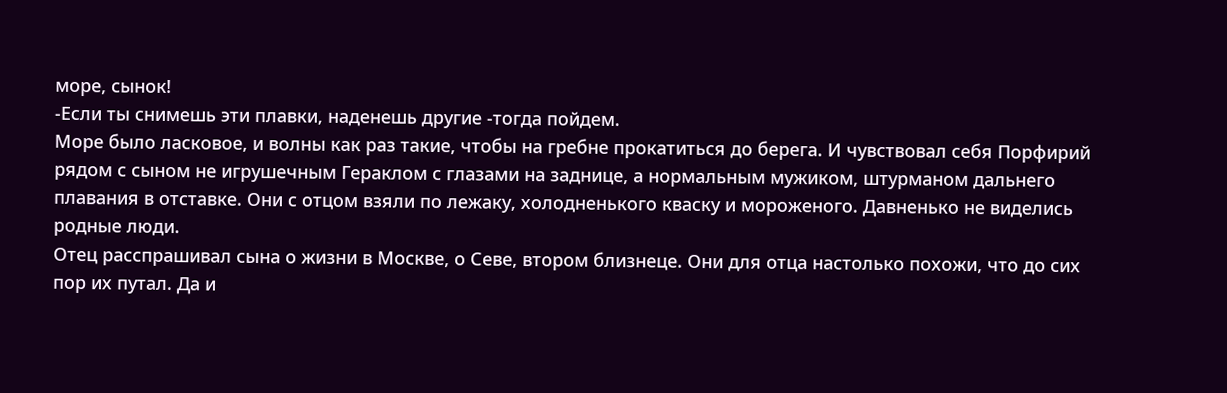море, сынок!
-Если ты снимешь эти плавки, наденешь другие -тогда пойдем.
Море было ласковое, и волны как раз такие, чтобы на гребне прокатиться до берега. И чувствовал себя Порфирий рядом с сыном не игрушечным Гераклом с глазами на заднице, а нормальным мужиком, штурманом дальнего плавания в отставке. Они с отцом взяли по лежаку, холодненького кваску и мороженого. Давненько не виделись родные люди.
Отец расспрашивал сына о жизни в Москве, о Севе, втором близнеце. Они для отца настолько похожи, что до сих пор их путал. Да и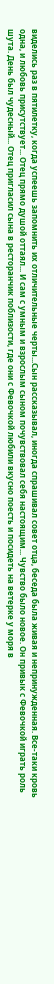виделись раз в пятилетку, когда успеешь запомнить их отличительные черты...Сын рассказывал, иногда спрашивал совет отца, беседа была живая и непринужденная. Все-таки кровь одна, и любовь присутствует... Отец прямо душой оттаял... И сам с умным и взрослым сыном почувствовал себя настоящим... Чувство было новое. Он привык с Февочкой играть роль шута. День был чудесный... Отец пригласил сына в ресторанчик поблизости, где они с Февочкой любили вкусно поесть и посидеть на ветерке у моря в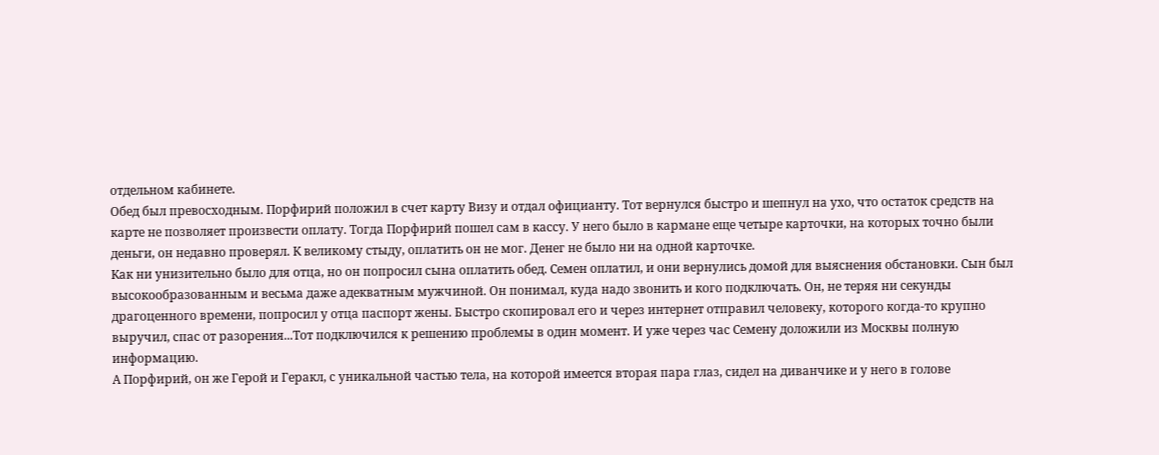отдельном кабинете.
Обед был превосходным. Порфирий положил в счет карту Визу и отдал официанту. Тот вернулся быстро и шепнул на ухо, что остаток средств на карте не позволяет произвести оплату. Тогда Порфирий пошел сам в кассу. У него было в кармане еще четыре карточки, на которых точно были деньги, он недавно проверял. К великому стыду, оплатить он не мог. Денег не было ни на одной карточке.
Как ни унизительно было для отца, но он попросил сына оплатить обед. Семен оплатил, и они вернулись домой для выяснения обстановки. Сын был высокообразованным и весьма даже адекватным мужчиной. Он понимал, куда надо звонить и кого подключать. Он, не теряя ни секунды драгоценного времени, попросил у отца паспорт жены. Быстро скопировал его и через интернет отправил человеку, которого когда-то крупно выручил, спас от разорения...Тот подключился к решению проблемы в один момент. И уже через час Семену доложили из Москвы полную информацию.
А Порфирий, он же Герой и Геракл, с уникальной частью тела, на которой имеется вторая пара глаз, сидел на диванчике и у него в голове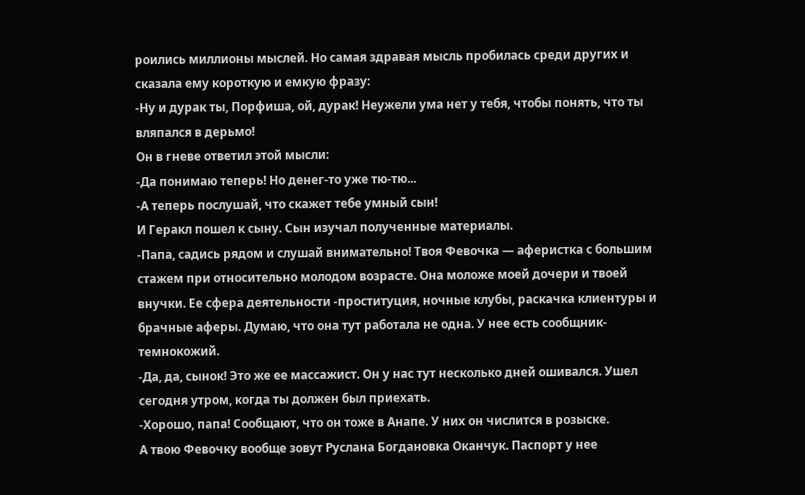роились миллионы мыслей. Но самая здравая мысль пробилась среди других и сказала ему короткую и емкую фразу:
-Ну и дурак ты, Порфиша, ой, дурак! Неужели ума нет у тебя, чтобы понять, что ты вляпался в дерьмо!
Он в гневе ответил этой мысли:
-Да понимаю теперь! Но денег-то уже тю-тю...
-А теперь послушай, что скажет тебе умный сын!
И Геракл пошел к сыну. Сын изучал полученные материалы.
-Папа, садись рядом и слушай внимательно! Твоя Февочка — аферистка с большим стажем при относительно молодом возрасте. Она моложе моей дочери и твоей внучки. Ее сфера деятельности -проституция, ночные клубы, раскачка клиентуры и брачные аферы. Думаю, что она тут работала не одна. У нее есть сообщник- темнокожий.
-Да, да, сынок! Это же ее массажист. Он у нас тут несколько дней ошивался. Ушел сегодня утром, когда ты должен был приехать.
-Хорошо, папа! Сообщают, что он тоже в Анапе. У них он числится в розыске.
А твою Февочку вообще зовут Руслана Богдановка Оканчук. Паспорт у нее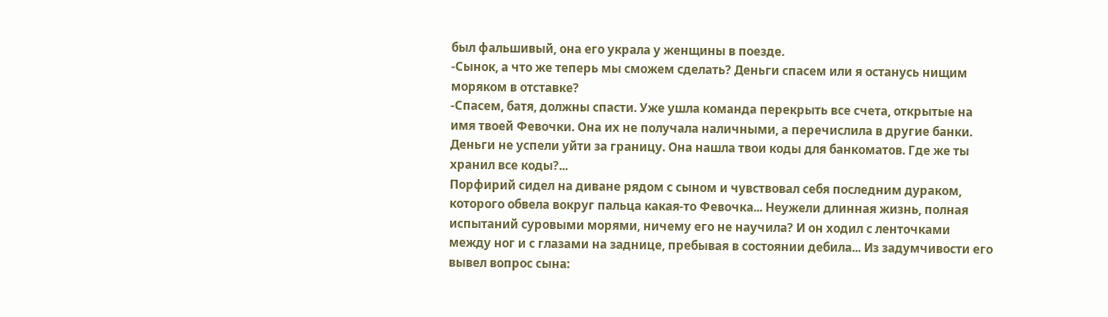был фальшивый, она его украла у женщины в поезде.
-Сынок, а что же теперь мы сможем сделать? Деньги спасем или я останусь нищим моряком в отставке?
-Спасем, батя, должны спасти. Уже ушла команда перекрыть все счета, открытые на имя твоей Февочки. Она их не получала наличными, а перечислила в другие банки. Деньги не успели уйти за границу. Она нашла твои коды для банкоматов. Где же ты хранил все коды?...
Порфирий сидел на диване рядом с сыном и чувствовал себя последним дураком, которого обвела вокруг пальца какая-то Февочка... Неужели длинная жизнь, полная испытаний суровыми морями, ничему его не научила? И он ходил с ленточками между ног и с глазами на заднице, пребывая в состоянии дебила... Из задумчивости его вывел вопрос сына: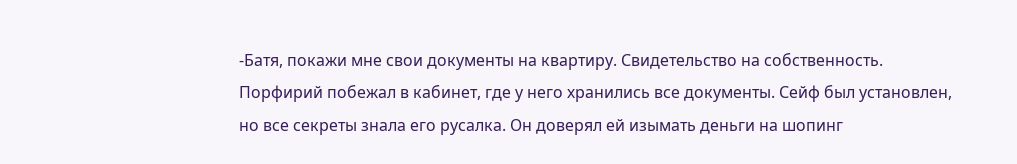-Батя, покажи мне свои документы на квартиру. Свидетельство на собственность.
Порфирий побежал в кабинет, где у него хранились все документы. Сейф был установлен, но все секреты знала его русалка. Он доверял ей изымать деньги на шопинг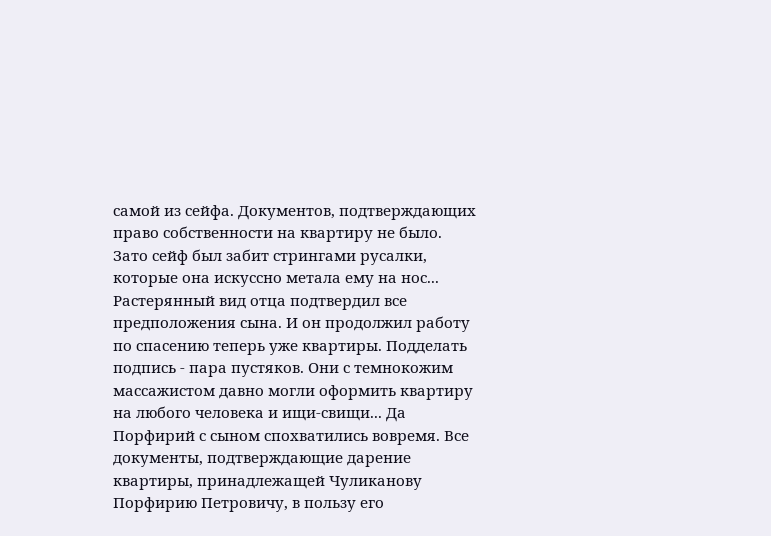самой из сейфа. Документов, подтверждающих право собственности на квартиру не было. Зато сейф был забит стрингами русалки, которые она искуссно метала ему на нос...
Растерянный вид отца подтвердил все предположения сына. И он продолжил работу по спасению теперь уже квартиры. Подделать подпись - пара пустяков. Они с темнокожим массажистом давно могли оформить квартиру на любого человека и ищи-свищи... Да Порфирий с сыном спохватились вовремя. Все документы, подтверждающие дарение квартиры, принадлежащей Чуликанову Порфирию Петровичу, в пользу его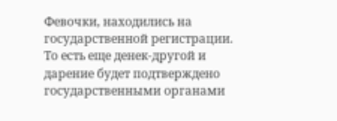Февочки, находились на государственной регистрации. То есть еще денек-другой и дарение будет подтверждено государственными органами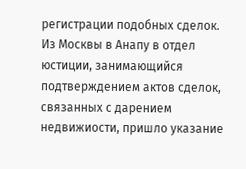регистрации подобных сделок.
Из Москвы в Анапу в отдел юстиции, занимающийся подтверждением актов сделок, связанных с дарением недвижиости, пришло указание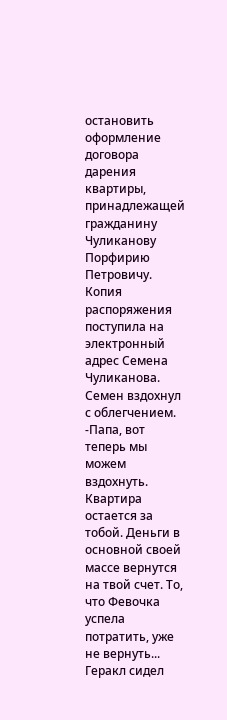остановить оформление договора дарения квартиры, принадлежащей гражданину Чуликанову Порфирию Петровичу. Копия распоряжения поступила на электронный адрес Семена Чуликанова.
Семен вздохнул с облегчением.
-Папа, вот теперь мы можем вздохнуть. Квартира остается за тобой. Деньги в основной своей массе вернутся на твой счет. То, что Февочка успела потратить, уже не вернуть...
Геракл сидел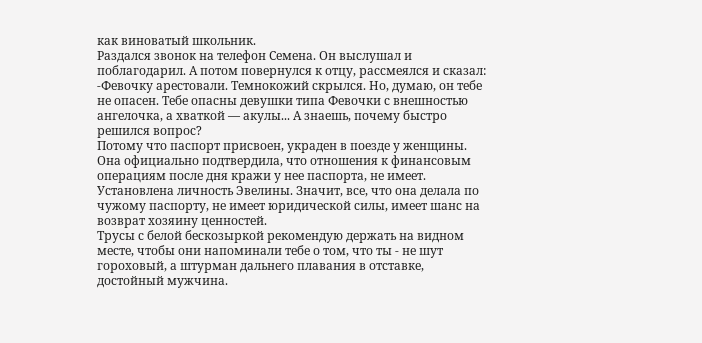как виноватый школьник.
Раздался звонок на телефон Семена. Он выслушал и поблагодарил. А потом повернулся к отцу, рассмеялся и сказал:
-Февочку арестовали. Темнокожий скрылся. Но, думаю, он тебе не опасен. Тебе опасны девушки типа Февочки с внешностью ангелочка, а хваткой — акулы... А знаешь, почему быстро решился вопрос?
Потому что паспорт присвоен, украден в поезде у женщины. Она официально подтвердила, что отношения к финансовым операциям после дня кражи у нее паспорта, не имеет.
Установлена личность Эвелины. Значит, все, что она делала по чужому паспорту, не имеет юридической силы, имеет шанс на возврат хозяину ценностей.
Трусы с белой бескозыркой рекомендую держать на видном месте, чтобы они напоминали тебе о том, что ты - не шут гороховый, а штурман дальнего плавания в отставке, достойный мужчина.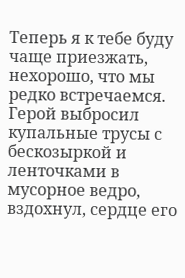Теперь я к тебе буду чаще приезжать, нехорошо, что мы редко встречаемся.
Герой выбросил купальные трусы с бескозыркой и ленточками в мусорное ведро, вздохнул, сердце его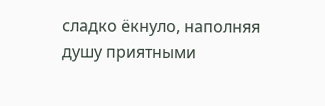сладко ёкнуло, наполняя душу приятными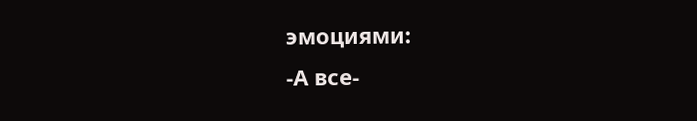эмоциями:
-А все-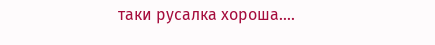таки русалка хороша....